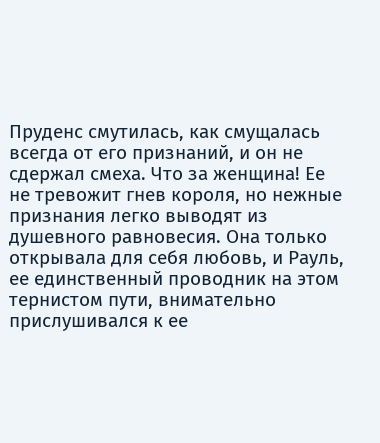Пруденс смутилась, как смущалась всегда от его признаний, и он не сдержал смеха. Что за женщина! Ее не тревожит гнев короля, но нежные признания легко выводят из душевного равновесия. Она только открывала для себя любовь, и Рауль, ее единственный проводник на этом тернистом пути, внимательно прислушивался к ее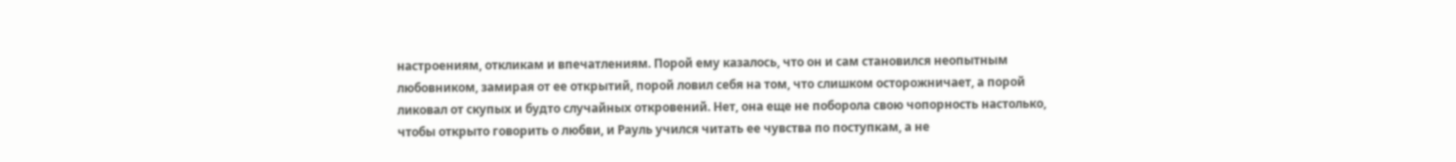настроениям, откликам и впечатлениям. Порой ему казалось, что он и сам становился неопытным любовником, замирая от ее открытий, порой ловил себя на том, что слишком осторожничает, а порой ликовал от скупых и будто случайных откровений. Нет, она еще не поборола свою чопорность настолько, чтобы открыто говорить о любви, и Рауль учился читать ее чувства по поступкам, а не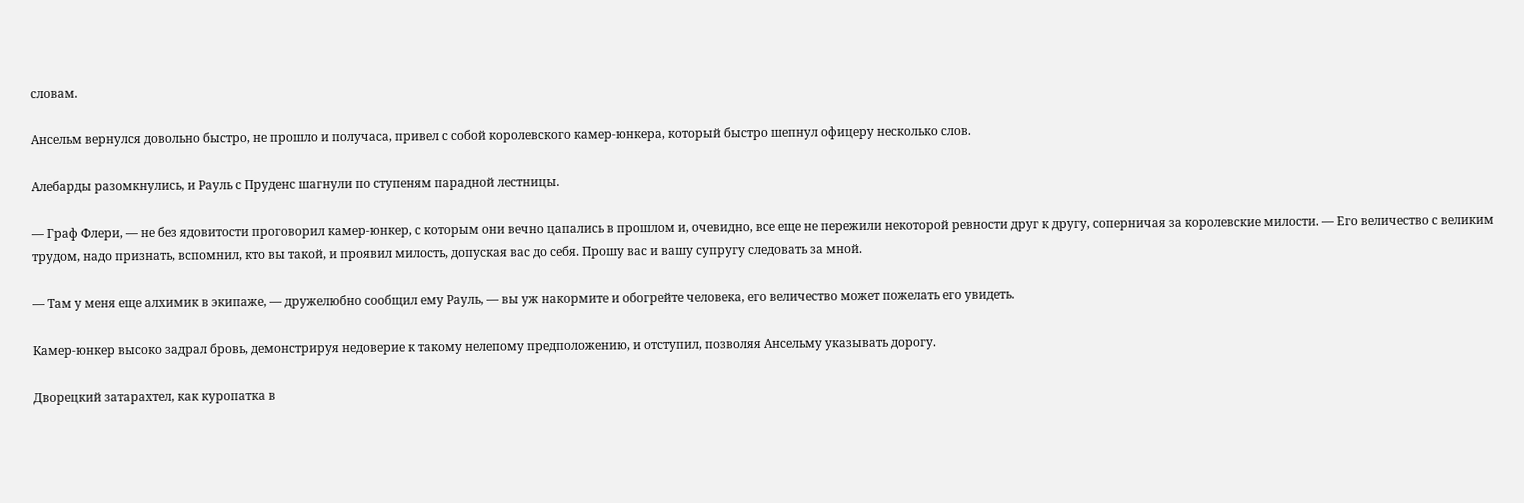словам.

Ансельм вернулся довольно быстро, не прошло и получаса, привел с собой королевского камер-юнкера, который быстро шепнул офицеру несколько слов.

Алебарды разомкнулись, и Рауль с Пруденс шагнули по ступеням парадной лестницы.

— Граф Флери, — не без ядовитости проговорил камер-юнкер, с которым они вечно цапались в прошлом и, очевидно, все еще не пережили некоторой ревности друг к другу, соперничая за королевские милости. — Его величество с великим трудом, надо признать, вспомнил, кто вы такой, и проявил милость, допуская вас до себя. Прошу вас и вашу супругу следовать за мной.

— Там у меня еще алхимик в экипаже, — дружелюбно сообщил ему Рауль, — вы уж накормите и обогрейте человека, его величество может пожелать его увидеть.

Камер-юнкер высоко задрал бровь, демонстрируя недоверие к такому нелепому предположению, и отступил, позволяя Ансельму указывать дорогу.

Дворецкий затарахтел, как куропатка в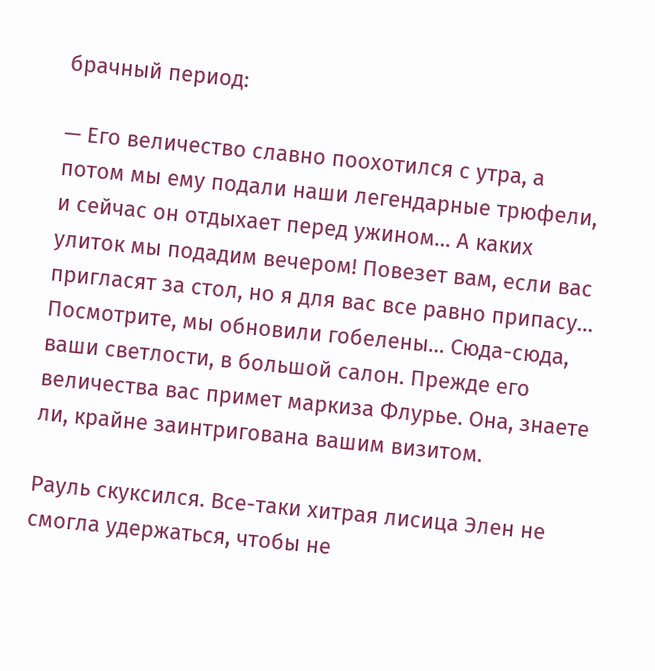брачный период:

— Его величество славно поохотился с утра, а потом мы ему подали наши легендарные трюфели, и сейчас он отдыхает перед ужином… А каких улиток мы подадим вечером! Повезет вам, если вас пригласят за стол, но я для вас все равно припасу… Посмотрите, мы обновили гобелены… Сюда-сюда, ваши светлости, в большой салон. Прежде его величества вас примет маркиза Флурье. Она, знаете ли, крайне заинтригована вашим визитом.

Рауль скуксился. Все-таки хитрая лисица Элен не смогла удержаться, чтобы не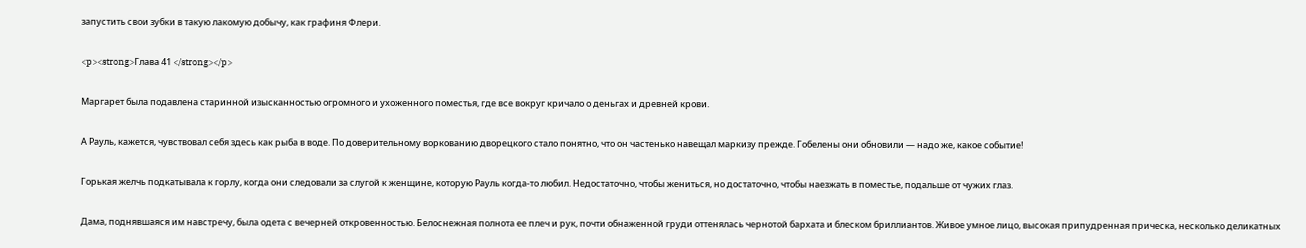запустить свои зубки в такую лакомую добычу, как графиня Флери.

<p><strong>Глава 41 </strong></p>

Маргарет была подавлена старинной изысканностью огромного и ухоженного поместья, где все вокруг кричало о деньгах и древней крови.

А Рауль, кажется, чувствовал себя здесь как рыба в воде. По доверительному воркованию дворецкого стало понятно, что он частенько навещал маркизу прежде. Гобелены они обновили — надо же, какое событие!

Горькая желчь подкатывала к горлу, когда они следовали за слугой к женщине, которую Рауль когда-то любил. Недостаточно, чтобы жениться, но достаточно, чтобы наезжать в поместье, подальше от чужих глаз.

Дама, поднявшаяся им навстречу, была одета с вечерней откровенностью. Белоснежная полнота ее плеч и рук, почти обнаженной груди оттенялась чернотой бархата и блеском бриллиантов. Живое умное лицо, высокая припудренная прическа, несколько деликатных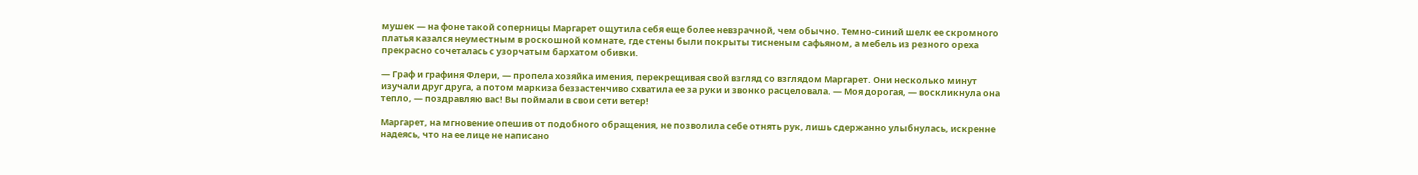мушек — на фоне такой соперницы Маргарет ощутила себя еще более невзрачной, чем обычно. Темно-синий шелк ее скромного платья казался неуместным в роскошной комнате, где стены были покрыты тисненым сафьяном, а мебель из резного ореха прекрасно сочеталась с узорчатым бархатом обивки.

— Граф и графиня Флери, — пропела хозяйка имения, перекрещивая свой взгляд со взглядом Маргарет. Они несколько минут изучали друг друга, а потом маркиза беззастенчиво схватила ее за руки и звонко расцеловала. — Моя дорогая, — воскликнула она тепло, — поздравляю вас! Вы поймали в свои сети ветер!

Маргарет, на мгновение опешив от подобного обращения, не позволила себе отнять рук, лишь сдержанно улыбнулась, искренне надеясь, что на ее лице не написано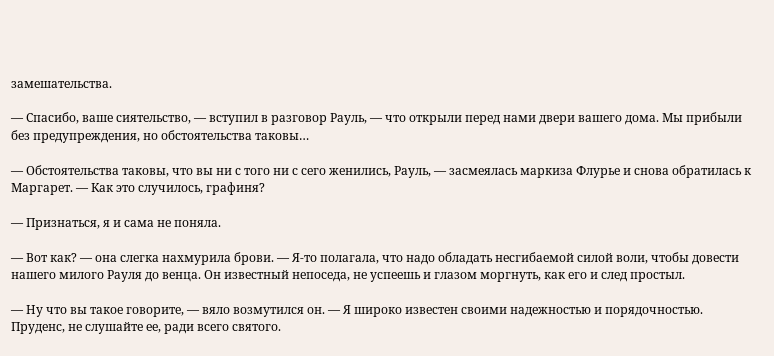замешательства.

— Спасибо, ваше сиятельство, — вступил в разговор Рауль, — что открыли перед нами двери вашего дома. Мы прибыли без предупреждения, но обстоятельства таковы…

— Обстоятельства таковы, что вы ни с того ни с сего женились, Рауль, — засмеялась маркиза Флурье и снова обратилась к Маргарет. — Как это случилось, графиня?

— Признаться, я и сама не поняла.

— Вот как? — она слегка нахмурила брови. — Я-то полагала, что надо обладать несгибаемой силой воли, чтобы довести нашего милого Рауля до венца. Он известный непоседа, не успеешь и глазом моргнуть, как его и след простыл.

— Ну что вы такое говорите, — вяло возмутился он. — Я широко известен своими надежностью и порядочностью. Пруденс, не слушайте ее, ради всего святого.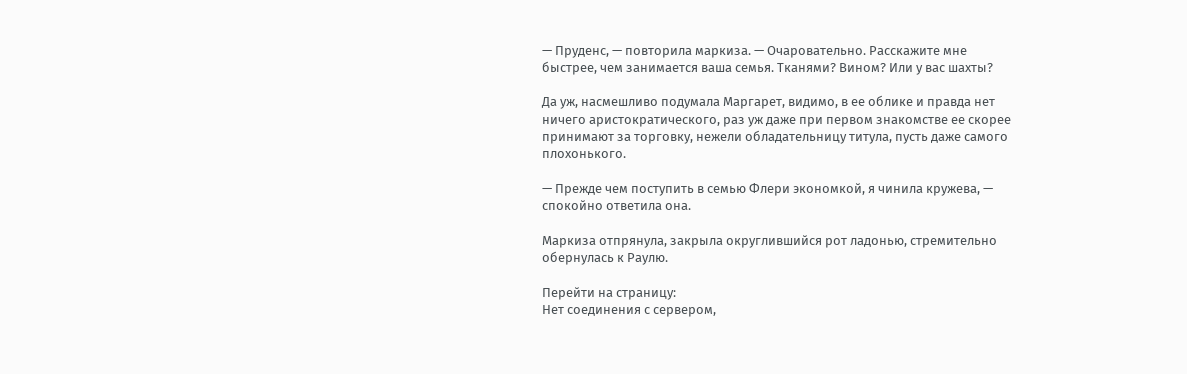— Пруденс, — повторила маркиза. — Очаровательно. Расскажите мне быстрее, чем занимается ваша семья. Тканями? Вином? Или у вас шахты?

Да уж, насмешливо подумала Маргарет, видимо, в ее облике и правда нет ничего аристократического, раз уж даже при первом знакомстве ее скорее принимают за торговку, нежели обладательницу титула, пусть даже самого плохонького.

— Прежде чем поступить в семью Флери экономкой, я чинила кружева, — спокойно ответила она.

Маркиза отпрянула, закрыла округлившийся рот ладонью, стремительно обернулась к Раулю.

Перейти на страницу:
Нет соединения с сервером,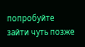попробуйте зайти чуть позже